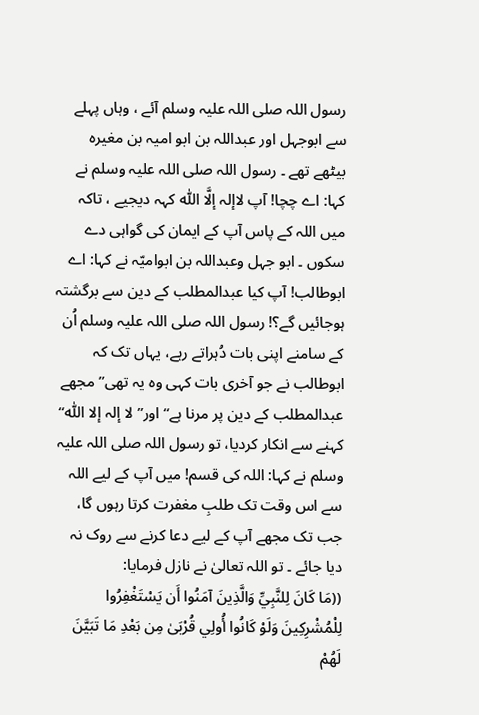رسول اللہ صلی اللہ علیہ وسلم آئے ، وہاں پہلے سے ابوجہل اور عبداللہ بن ابو امیہ بن مغیرہ بیٹھے تھے ۔ رسول اللہ صلی اللہ علیہ وسلم نے کہا: اے چچا! آپ لاإلہ إلَّا اللّٰہ کہہ دیجیے ، تاکہ میں اللہ کے پاس آپ کے ایمان کی گواہی دے سکوں ۔ ابو جہل وعبداللہ بن ابوامیّہ نے کہا: اے ابوطالب! آپ کیا عبدالمطلب کے دین سے برگشتہ ہوجائیں گے؟! رسول اللہ صلی اللہ علیہ وسلم اُن کے سامنے اپنی بات دُہراتے رہے، یہاں تک کہ ابوطالب نے جو آخری بات کہی وہ یہ تھی’’مجھے عبدالمطلب کے دین پر مرنا ہے‘‘ اور’’ لا إلہ إلا اللّٰہ‘‘ کہنے سے انکار کردیا، تو رسول اللہ صلی اللہ علیہ وسلم نے کہا: اللہ کی قسم! میں آپ کے لیے اللہ سے اس وقت تک طلبِ مغفرت کرتا رہوں گا، جب تک مجھے آپ کے لیے دعا کرنے سے روک نہ دیا جائے ۔ تو اللہ تعالیٰ نے نازل فرمایا:
((مَا كَانَ لِلنَّبِيِّ وَالَّذِينَ آمَنُوا أَن يَسْتَغْفِرُوا لِلْمُشْرِكِينَ وَلَوْ كَانُوا أُولِي قُرْبَىٰ مِن بَعْدِ مَا تَبَيَّنَ لَهُمْ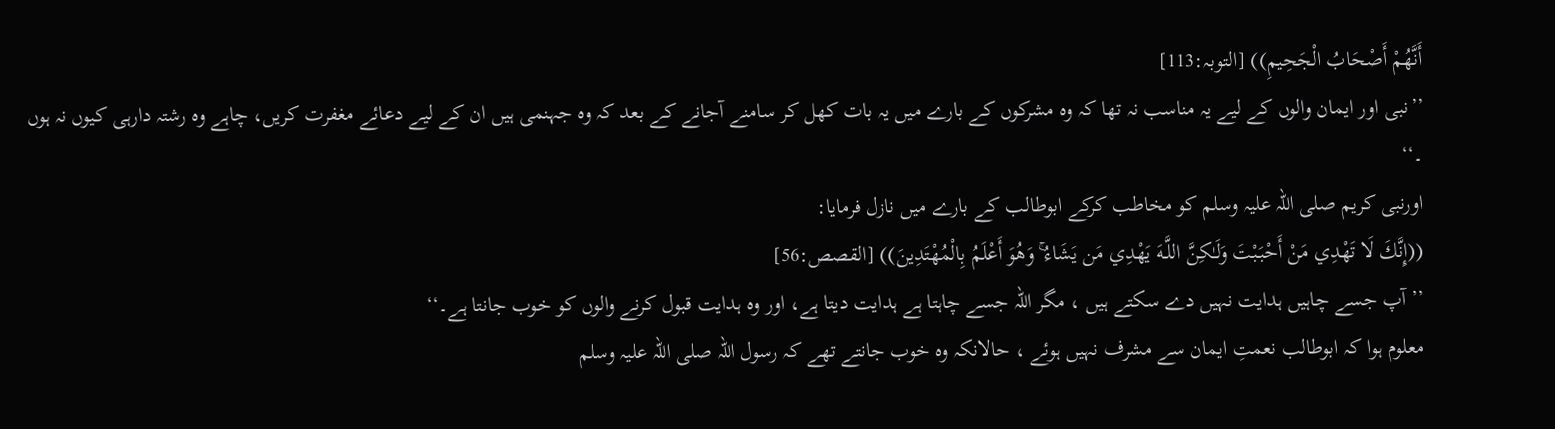أَنَّهُمْ أَصْحَابُ الْجَحِيمِ)) [التوبہ:113]
’’نبی اور ایمان والوں کے لیے یہ مناسب نہ تھا کہ وہ مشرکوں کے بارے میں یہ بات کھل کر سامنے آجانے کے بعد کہ وہ جہنمی ہیں ان کے لیے دعائے مغفرت کریں، چاہے وہ رشتہ دارہی کیوں نہ ہوں ۔‘‘
اورنبی کریم صلی اللہ علیہ وسلم کو مخاطب کرکے ابوطالب کے بارے میں نازل فرمایا:
((إِنَّكَ لَا تَهْدِي مَنْ أَحْبَبْتَ وَلَـٰكِنَّ اللَّـهَ يَهْدِي مَن يَشَاءُ ۚ وَهُوَ أَعْلَمُ بِالْمُهْتَدِينَ)) [القصص:56]
’’آپ جسے چاہیں ہدایت نہیں دے سکتے ہیں ، مگر اللہ جسے چاہتا ہے ہدایت دیتا ہے، اور وہ ہدایت قبول کرنے والوں کو خوب جانتا ہے۔‘‘
معلوم ہوا کہ ابوطالب نعمتِ ایمان سے مشرف نہیں ہوئے ، حالانکہ وہ خوب جانتے تھے کہ رسول اللہ صلی اللہ علیہ وسلم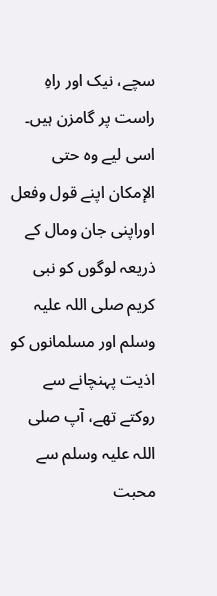سچے، نیک اور راہِ راست پر گامزن ہیں۔ اسی لیے وہ حتی الإمکان اپنے قول وفعل اوراپنی جان ومال کے ذریعہ لوگوں کو نبی کریم صلی اللہ علیہ وسلم اور مسلمانوں کو اذیت پہنچانے سے روکتے تھے، آپ صلی اللہ علیہ وسلم سے محبت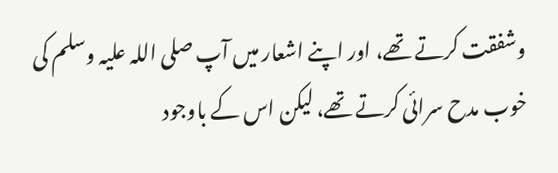وشفقت کرتے تھے، اور اپنے اشعار میں آپ صلی اللہ علیہ وسلم کی خوب مدح سرائی کرتے تھے، لیکن اس کے باوجود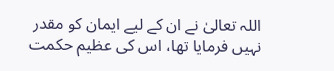اللہ تعالیٰ نے ان کے لیے ایمان کو مقدر نہیں فرمایا تھا، اس کی عظیم حکمت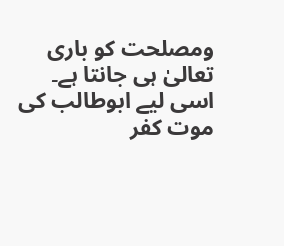ومصلحت کو باری تعالیٰ ہی جانتا ہے۔
اسی لیے ابوطالب کی موت کفر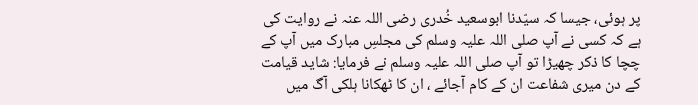پر ہوئی، جیسا کہ سیّدنا ابوسعید خُدری رضی اللہ عنہ نے روایت کی ہے کہ کسی نے آپ صلی اللہ علیہ وسلم کی مجلسِ مبارک میں آپ کے چچا کا ذکر چھیڑا تو آپ صلی اللہ علیہ وسلم نے فرمایا: شاید قیامت کے دن میری شفاعت ان کے کام آجائے ، ان کا ٹھکانا ہلکی آگ میں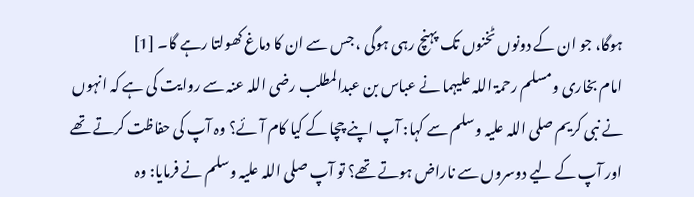ہوگا، جو ان کے دونوں ٹخنوں تک پہنچ رہی ہوگی ، جس سے ان کا دماغ کھولتا رہے گا۔ [1]
امام بخاری ومسلم رحمۃ اللہ علیہما نے عباس بن عبدالمطلب رضی اللہ عنہ سے روایت کی ہے کہ انہوں نے نبی کریم صلی اللہ علیہ وسلم سے کہا: آپ اپنے چچا کے کیا کام آئے؟ وہ آپ کی حفاظت کرتے تھے اور آپ کے لیے دوسروں سے ناراض ہوتے تھے؟ تو آپ صلی اللہ علیہ وسلم نے فرمایا: وہ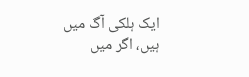ایک ہلکی آگ میں ہیں، اگر میں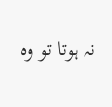نہ ہوتا تو وہ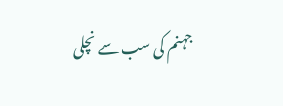جہنم کی سب سے نچلی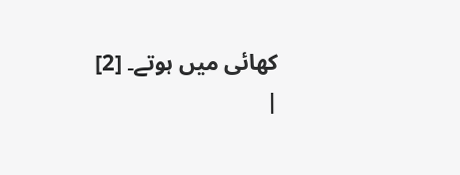کھائی میں ہوتے۔ [2]
|